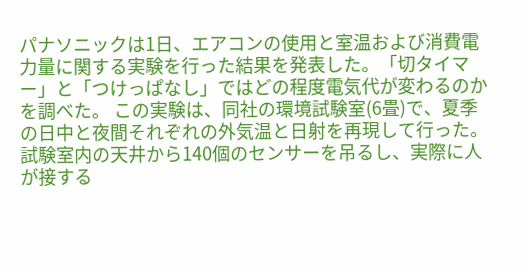パナソニックは1日、エアコンの使用と室温および消費電力量に関する実験を行った結果を発表した。「切タイマー」と「つけっぱなし」ではどの程度電気代が変わるのかを調べた。 この実験は、同社の環境試験室(6畳)で、夏季の日中と夜間それぞれの外気温と日射を再現して行った。試験室内の天井から140個のセンサーを吊るし、実際に人が接する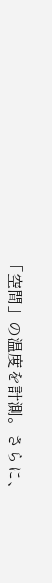「空間」の温度を計測。さらに、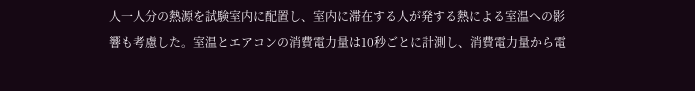人一人分の熱源を試験室内に配置し、室内に滞在する人が発する熱による室温への影響も考慮した。室温とエアコンの消費電力量は10秒ごとに計測し、消費電力量から電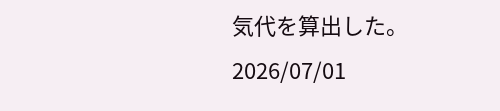気代を算出した。
2026/07/01